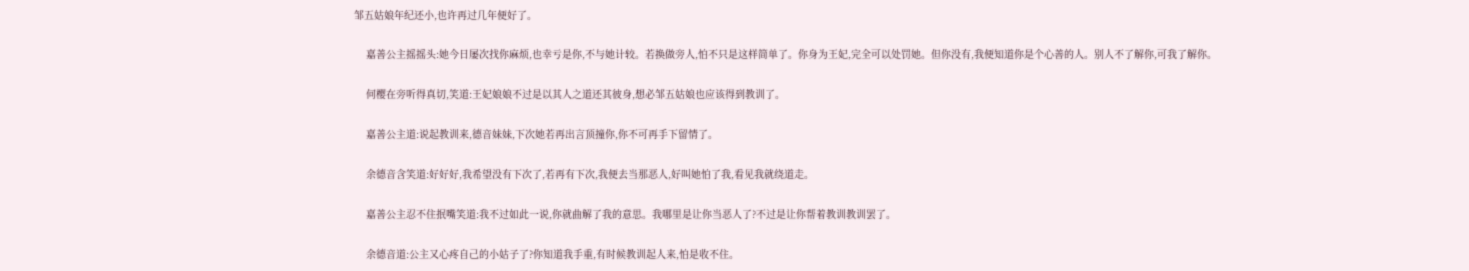邹五姑娘年纪还小,也许再过几年便好了。

    嘉善公主摇摇头:她今日屡次找你麻烦,也幸亏是你,不与她计较。若换做旁人,怕不只是这样简单了。你身为王妃,完全可以处罚她。但你没有,我便知道你是个心善的人。别人不了解你,可我了解你。

    何樱在旁听得真切,笑道:王妃娘娘不过是以其人之道还其彼身,想必邹五姑娘也应该得到教训了。

    嘉善公主道:说起教训来,德音妹妹,下次她若再出言顶撞你,你不可再手下留情了。

    余德音含笑道:好好好,我希望没有下次了,若再有下次,我便去当那恶人,好叫她怕了我,看见我就绕道走。

    嘉善公主忍不住抿嘴笑道:我不过如此一说,你就曲解了我的意思。我哪里是让你当恶人了?不过是让你帮着教训教训罢了。

    余德音道:公主又心疼自己的小姑子了?你知道我手重,有时候教训起人来,怕是收不住。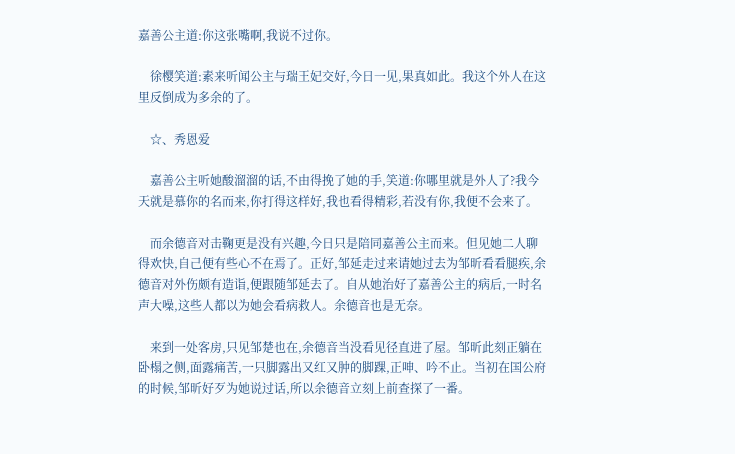嘉善公主道:你这张嘴啊,我说不过你。

    徐樱笑道:素来听闻公主与瑞王妃交好,今日一见,果真如此。我这个外人在这里反倒成为多余的了。

    ☆、秀恩爱

    嘉善公主听她酸溜溜的话,不由得挽了她的手,笑道:你哪里就是外人了?我今天就是慕你的名而来,你打得这样好,我也看得精彩,若没有你,我便不会来了。

    而余德音对击鞠更是没有兴趣,今日只是陪同嘉善公主而来。但见她二人聊得欢快,自己便有些心不在焉了。正好,邹延走过来请她过去为邹昕看看腿疾,余德音对外伤颇有造诣,便跟随邹延去了。自从她治好了嘉善公主的病后,一时名声大噪,这些人都以为她会看病救人。余德音也是无奈。

    来到一处客房,只见邹楚也在,余德音当没看见径直进了屋。邹昕此刻正躺在卧榻之侧,面露痛苦,一只脚露出又红又肿的脚踝,正呻、吟不止。当初在国公府的时候,邹昕好歹为她说过话,所以余德音立刻上前查探了一番。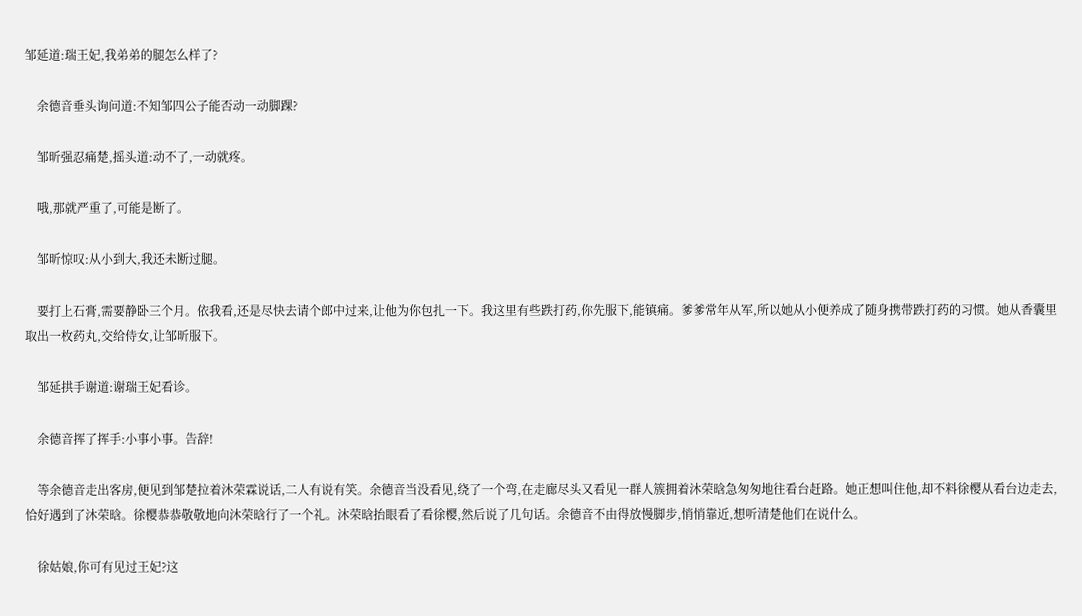邹延道:瑞王妃,我弟弟的腿怎么样了?

    余德音垂头询问道:不知邹四公子能否动一动脚踝?

    邹昕强忍痛楚,摇头道:动不了,一动就疼。

    哦,那就严重了,可能是断了。

    邹昕惊叹:从小到大,我还未断过腿。

    要打上石膏,需要静卧三个月。依我看,还是尽快去请个郎中过来,让他为你包扎一下。我这里有些跌打药,你先服下,能镇痛。爹爹常年从军,所以她从小便养成了随身携带跌打药的习惯。她从香囊里取出一枚药丸,交给侍女,让邹昕服下。

    邹延拱手谢道:谢瑞王妃看诊。

    余德音挥了挥手:小事小事。告辞!

    等余德音走出客房,便见到邹楚拉着沐荣霖说话,二人有说有笑。余德音当没看见,绕了一个弯,在走廊尽头又看见一群人簇拥着沐荣晗急匆匆地往看台赶路。她正想叫住他,却不料徐樱从看台边走去,恰好遇到了沐荣晗。徐樱恭恭敬敬地向沐荣晗行了一个礼。沐荣晗抬眼看了看徐樱,然后说了几句话。余德音不由得放慢脚步,悄悄靠近,想听清楚他们在说什么。

    徐姑娘,你可有见过王妃?这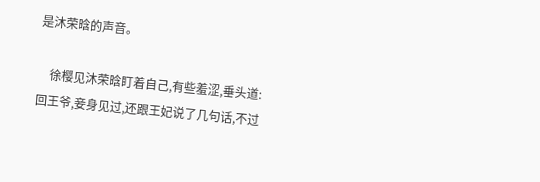是沐荣晗的声音。

    徐樱见沐荣晗盯着自己,有些羞涩,垂头道:回王爷,妾身见过,还跟王妃说了几句话,不过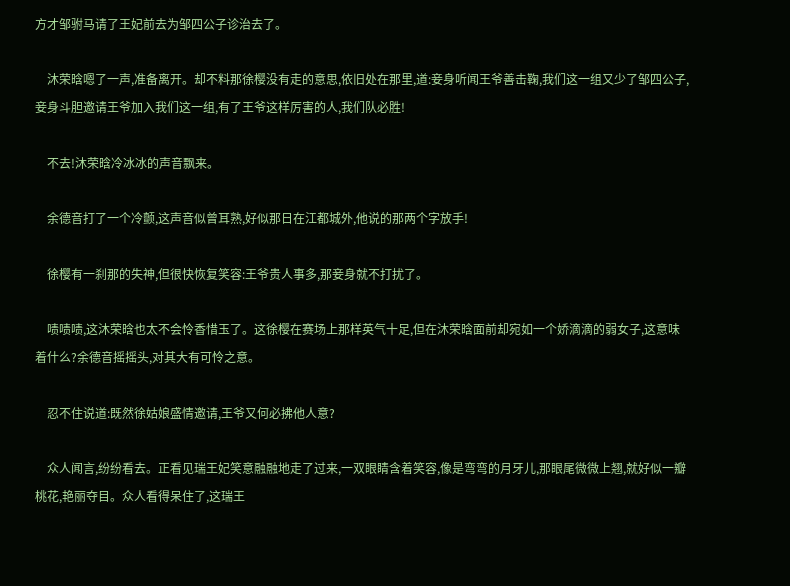方才邹驸马请了王妃前去为邹四公子诊治去了。

    沐荣晗嗯了一声,准备离开。却不料那徐樱没有走的意思,依旧处在那里,道:妾身听闻王爷善击鞠,我们这一组又少了邹四公子,妾身斗胆邀请王爷加入我们这一组,有了王爷这样厉害的人,我们队必胜!

    不去!沐荣晗冷冰冰的声音飘来。

    余德音打了一个冷颤,这声音似曾耳熟,好似那日在江都城外,他说的那两个字放手!

    徐樱有一刹那的失神,但很快恢复笑容:王爷贵人事多,那妾身就不打扰了。

    啧啧啧,这沐荣晗也太不会怜香惜玉了。这徐樱在赛场上那样英气十足,但在沐荣晗面前却宛如一个娇滴滴的弱女子,这意味着什么?余德音摇摇头,对其大有可怜之意。

    忍不住说道:既然徐姑娘盛情邀请,王爷又何必拂他人意?

    众人闻言,纷纷看去。正看见瑞王妃笑意融融地走了过来,一双眼睛含着笑容,像是弯弯的月牙儿,那眼尾微微上翘,就好似一瓣桃花,艳丽夺目。众人看得呆住了,这瑞王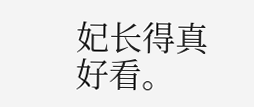妃长得真好看。